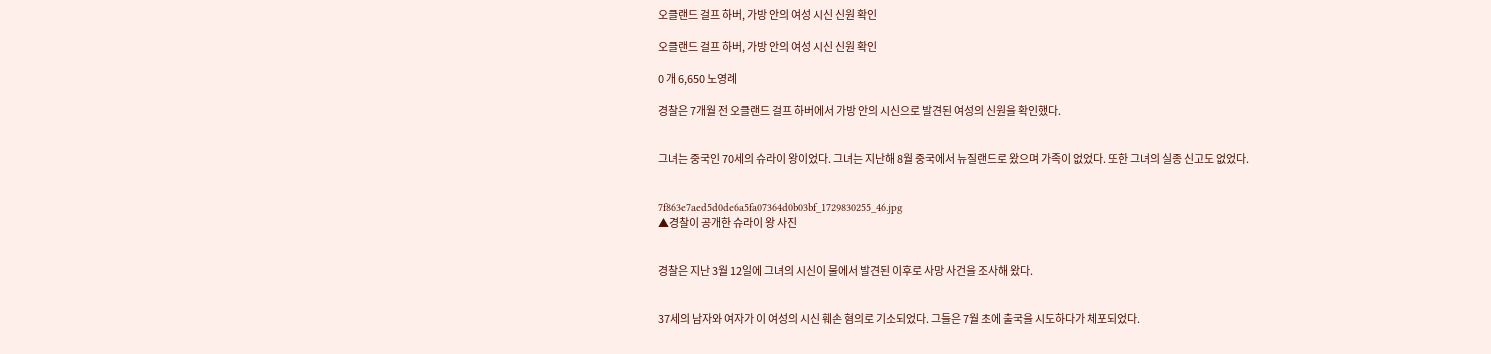오클랜드 걸프 하버, 가방 안의 여성 시신 신원 확인

오클랜드 걸프 하버, 가방 안의 여성 시신 신원 확인

0 개 6,650 노영례

경찰은 7개월 전 오클랜드 걸프 하버에서 가방 안의 시신으로 발견된 여성의 신원을 확인했다.


그녀는 중국인 70세의 슈라이 왕이었다. 그녀는 지난해 8월 중국에서 뉴질랜드로 왔으며 가족이 없었다. 또한 그녀의 실종 신고도 없었다.


7f863e7aed5d0de6a5fa07364d0b03bf_1729830255_46.jpg
▲경찰이 공개한 슈라이 왕 사진


경찰은 지난 3월 12일에 그녀의 시신이 물에서 발견된 이후로 사망 사건을 조사해 왔다.


37세의 남자와 여자가 이 여성의 시신 훼손 혐의로 기소되었다. 그들은 7월 초에 출국을 시도하다가 체포되었다.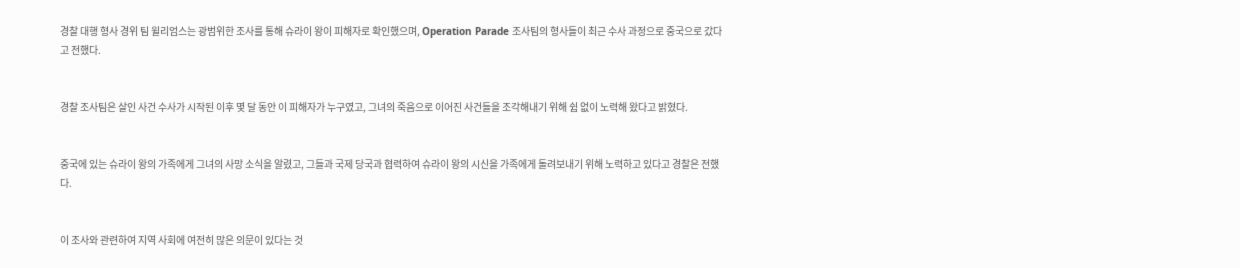경찰 대행 형사 경위 팀 윌리엄스는 광범위한 조사를 통해 슈라이 왕이 피해자로 확인했으며, Operation Parade 조사팀의 형사들이 최근 수사 과정으로 중국으로 갔다고 전했다.


경찰 조사팀은 살인 사건 수사가 시작된 이후 몇 달 동안 이 피해자가 누구였고, 그녀의 죽음으로 이어진 사건들을 조각해내기 위해 쉼 없이 노력해 왔다고 밝혔다.


중국에 있는 슈라이 왕의 가족에게 그녀의 사망 소식을 알렸고, 그들과 국제 당국과 협력하여 슈라이 왕의 시신을 가족에게 돌려보내기 위해 노력하고 있다고 경찰은 전했다.


이 조사와 관련하여 지역 사회에 여전히 많은 의문이 있다는 것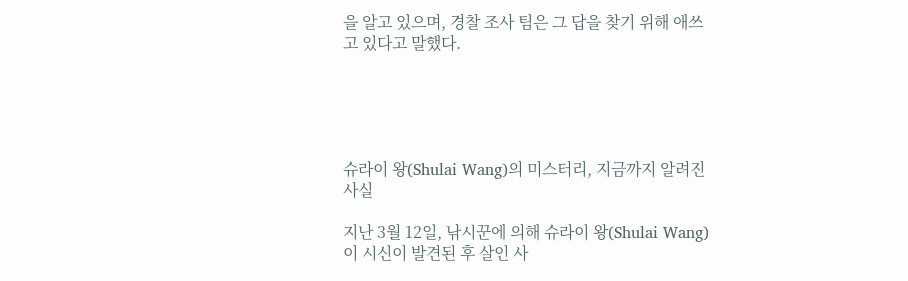을 알고 있으며, 경찰 조사 팀은 그 답을 찾기 위해 애쓰고 있다고 말했다.





슈라이 왕(Shulai Wang)의 미스터리, 지금까지 알려진 사실

지난 3월 12일, 낚시꾼에 의해 슈라이 왕(Shulai Wang)이 시신이 발견된 후 살인 사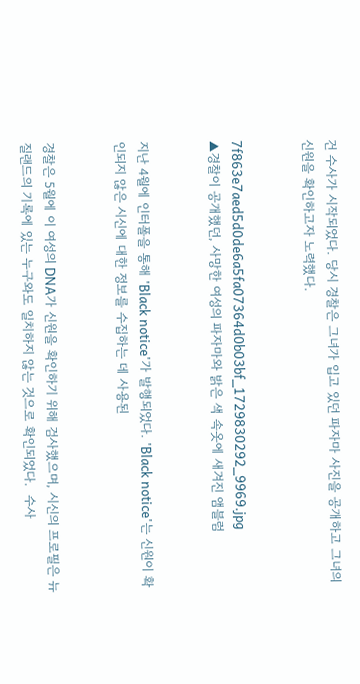건 수사가 시작되었다. 당시 경찰은 그녀가 입고 있던 파자마 사진을 공개하고 그녀의 신원을 확인하고자 노력했다.


7f863e7aed5d0de6a5fa07364d0b03bf_1729830292_9969.jpg
▲경찰이 공개했던, 사망한 여성의 파자마와 밝은 색 속옷에 새겨진 앰블럼


지난 4월에 인터폴을 통해 'Black notice'가 발행되었다. 'Black notice'는 신원이 확인되지 않은 시신에 대한 정보를 수집하는 데 사용된


경찰은 5월에 이 여성의 DNA가 신원을 확인하기 위해 검사했으며, 시신의 프로필은 뉴질랜드의 기록에 있는 누구와도 일치하지 않는 것으로 확인되었다.  수사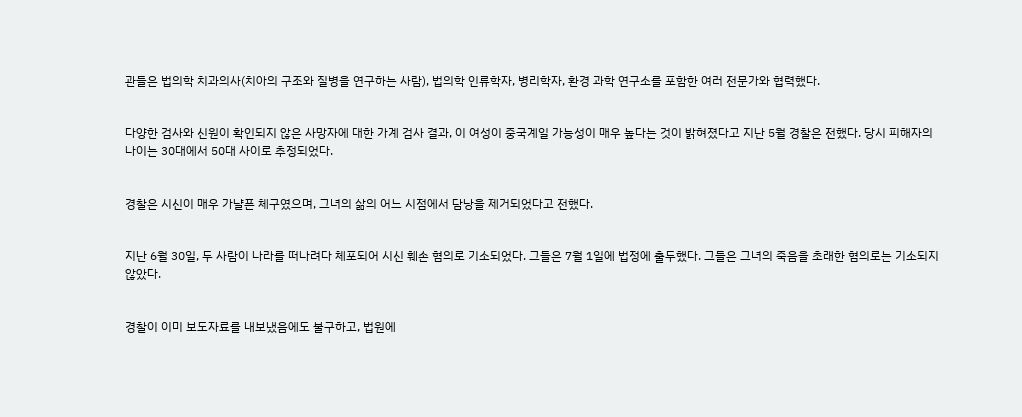관들은 법의학 치과의사(치아의 구조와 질병을 연구하는 사람), 법의학 인류학자, 병리학자, 환경 과학 연구소를 포함한 여러 전문가와 협력했다.


다양한 검사와 신원이 확인되지 않은 사망자에 대한 가계 검사 결과, 이 여성이 중국계일 가능성이 매우 높다는 것이 밝혀졌다고 지난 5월 경찰은 전했다. 당시 피해자의 나이는 30대에서 50대 사이로 추정되었다.


경찰은 시신이 매우 가냘픈 체구였으며, 그녀의 삶의 어느 시점에서 담낭을 제거되었다고 전했다.


지난 6월 30일, 두 사람이 나라를 떠나려다 체포되어 시신 훼손 혐의로 기소되었다. 그들은 7월 1일에 법정에 출두했다. 그들은 그녀의 죽음을 초래한 혐의로는 기소되지 않았다.


경찰이 이미 보도자료를 내보냈음에도 불구하고, 법원에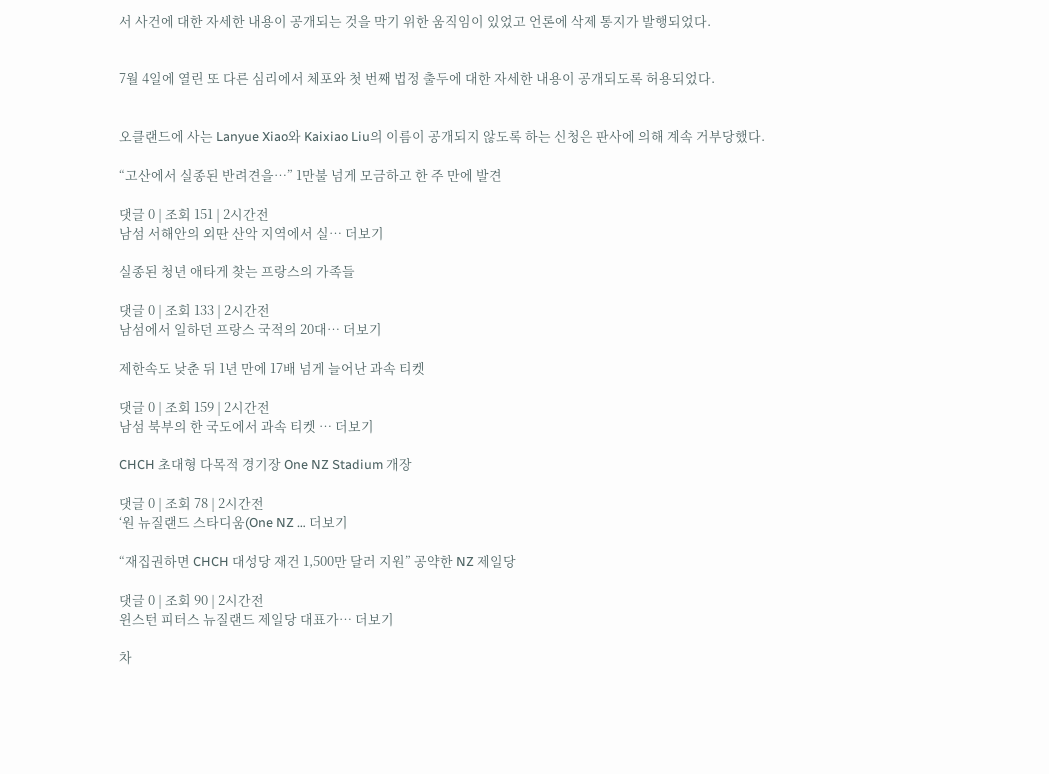서 사건에 대한 자세한 내용이 공개되는 것을 막기 위한 움직임이 있었고 언론에 삭제 통지가 발행되었다.


7월 4일에 열린 또 다른 심리에서 체포와 첫 번째 법정 출두에 대한 자세한 내용이 공개되도록 허용되었다.


오클랜드에 사는 Lanyue Xiao와 Kaixiao Liu의 이름이 공개되지 않도록 하는 신청은 판사에 의해 계속 거부당했다.

“고산에서 실종된 반려견을…” 1만불 넘게 모금하고 한 주 만에 발견

댓글 0 | 조회 151 | 2시간전
남섬 서해안의 외딴 산악 지역에서 실… 더보기

실종된 청년 애타게 찾는 프랑스의 가족들

댓글 0 | 조회 133 | 2시간전
남섬에서 일하던 프랑스 국적의 20대… 더보기

제한속도 낮춘 뒤 1년 만에 17배 넘게 늘어난 과속 티켓

댓글 0 | 조회 159 | 2시간전
남섬 북부의 한 국도에서 과속 티켓 … 더보기

CHCH 초대형 다목적 경기장 One NZ Stadium 개장

댓글 0 | 조회 78 | 2시간전
‘원 뉴질랜드 스타디움(One NZ … 더보기

“재집권하면 CHCH 대성당 재건 1,500만 달러 지원” 공약한 NZ 제일당

댓글 0 | 조회 90 | 2시간전
윈스턴 피터스 뉴질랜드 제일당 대표가… 더보기

차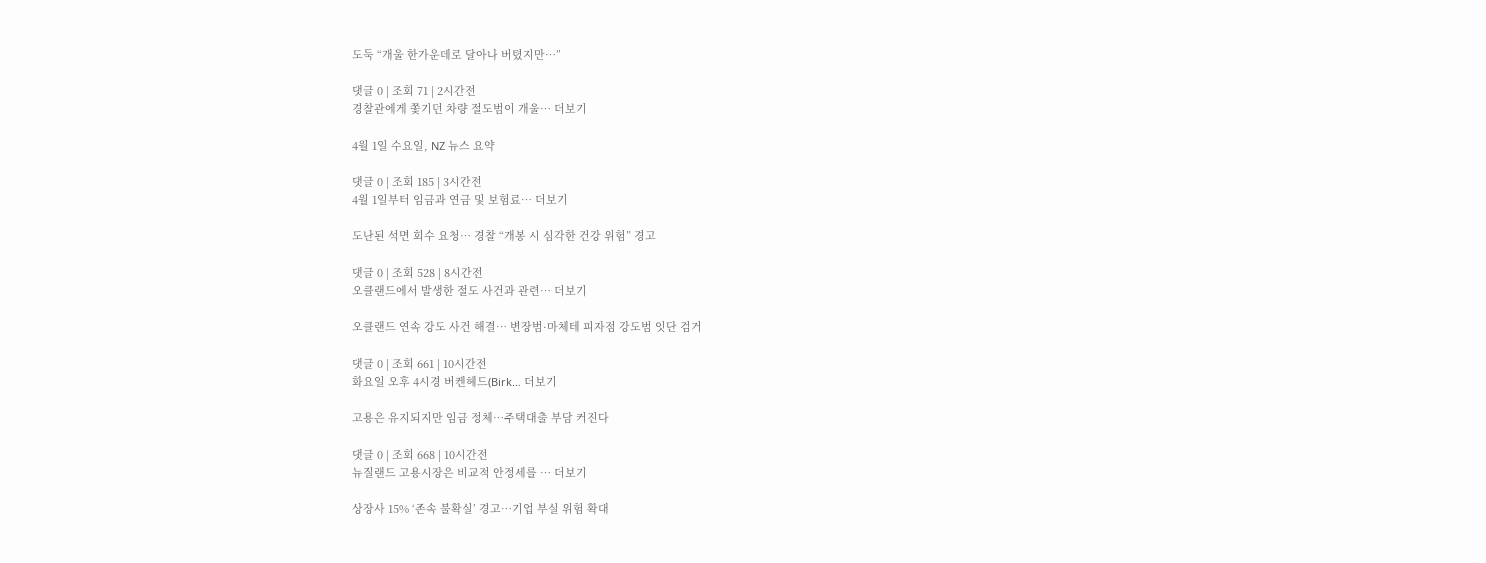도둑 “개울 한가운데로 달아나 버텼지만…”

댓글 0 | 조회 71 | 2시간전
경찰관에게 쫓기던 차량 절도범이 개울… 더보기

4월 1일 수요일, NZ 뉴스 요약

댓글 0 | 조회 185 | 3시간전
4월 1일부터 임금과 연금 및 보험료… 더보기

도난된 석면 회수 요청… 경찰 “개봉 시 심각한 건강 위험” 경고

댓글 0 | 조회 528 | 8시간전
오클랜드에서 발생한 절도 사건과 관련… 더보기

오클랜드 연속 강도 사건 해결… 변장범·마체테 피자점 강도범 잇단 검거

댓글 0 | 조회 661 | 10시간전
화요일 오후 4시경 버켄헤드(Birk… 더보기

고용은 유지되지만 임금 정체…주택대출 부담 커진다

댓글 0 | 조회 668 | 10시간전
뉴질랜드 고용시장은 비교적 안정세를 … 더보기

상장사 15% ‘존속 불확실’ 경고…기업 부실 위험 확대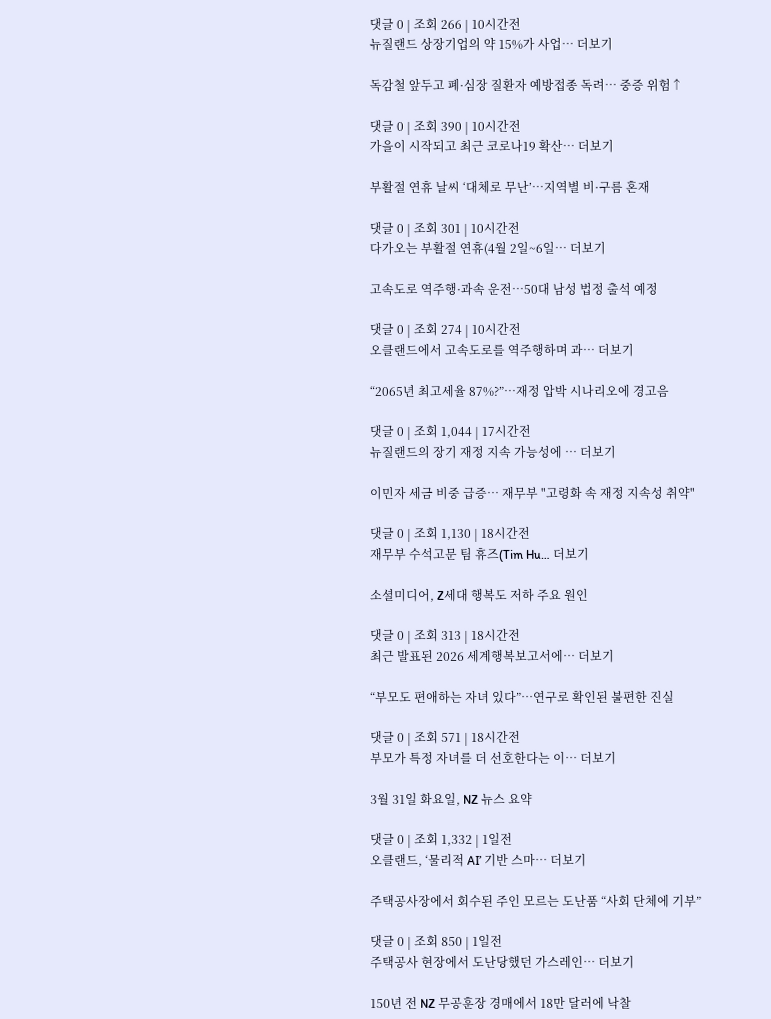댓글 0 | 조회 266 | 10시간전
뉴질랜드 상장기업의 약 15%가 사업… 더보기

독감철 앞두고 폐·심장 질환자 예방접종 독려… 중증 위험↑

댓글 0 | 조회 390 | 10시간전
가을이 시작되고 최근 코로나19 확산… 더보기

부활절 연휴 날씨 ‘대체로 무난’…지역별 비·구름 혼재

댓글 0 | 조회 301 | 10시간전
다가오는 부활절 연휴(4월 2일~6일… 더보기

고속도로 역주행·과속 운전…50대 남성 법정 출석 예정

댓글 0 | 조회 274 | 10시간전
오클랜드에서 고속도로를 역주행하며 과… 더보기

“2065년 최고세율 87%?”…재정 압박 시나리오에 경고음

댓글 0 | 조회 1,044 | 17시간전
뉴질랜드의 장기 재정 지속 가능성에 … 더보기

이민자 세금 비중 급증… 재무부 "고령화 속 재정 지속성 취약"

댓글 0 | 조회 1,130 | 18시간전
재무부 수석고문 팀 휴즈(Tim Hu… 더보기

소셜미디어, Z세대 행복도 저하 주요 원인

댓글 0 | 조회 313 | 18시간전
최근 발표된 2026 세계행복보고서에… 더보기

“부모도 편애하는 자녀 있다”…연구로 확인된 불편한 진실

댓글 0 | 조회 571 | 18시간전
부모가 특정 자녀를 더 선호한다는 이… 더보기

3월 31일 화요일, NZ 뉴스 요약

댓글 0 | 조회 1,332 | 1일전
오클랜드, ‘물리적 AI’ 기반 스마… 더보기

주택공사장에서 회수된 주인 모르는 도난품 “사회 단체에 기부”

댓글 0 | 조회 850 | 1일전
주택공사 현장에서 도난당했던 가스레인… 더보기

150년 전 NZ 무공훈장 경매에서 18만 달러에 낙찰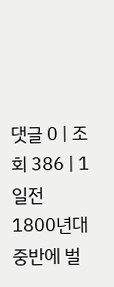댓글 0 | 조회 386 | 1일전
1800년대 중반에 벌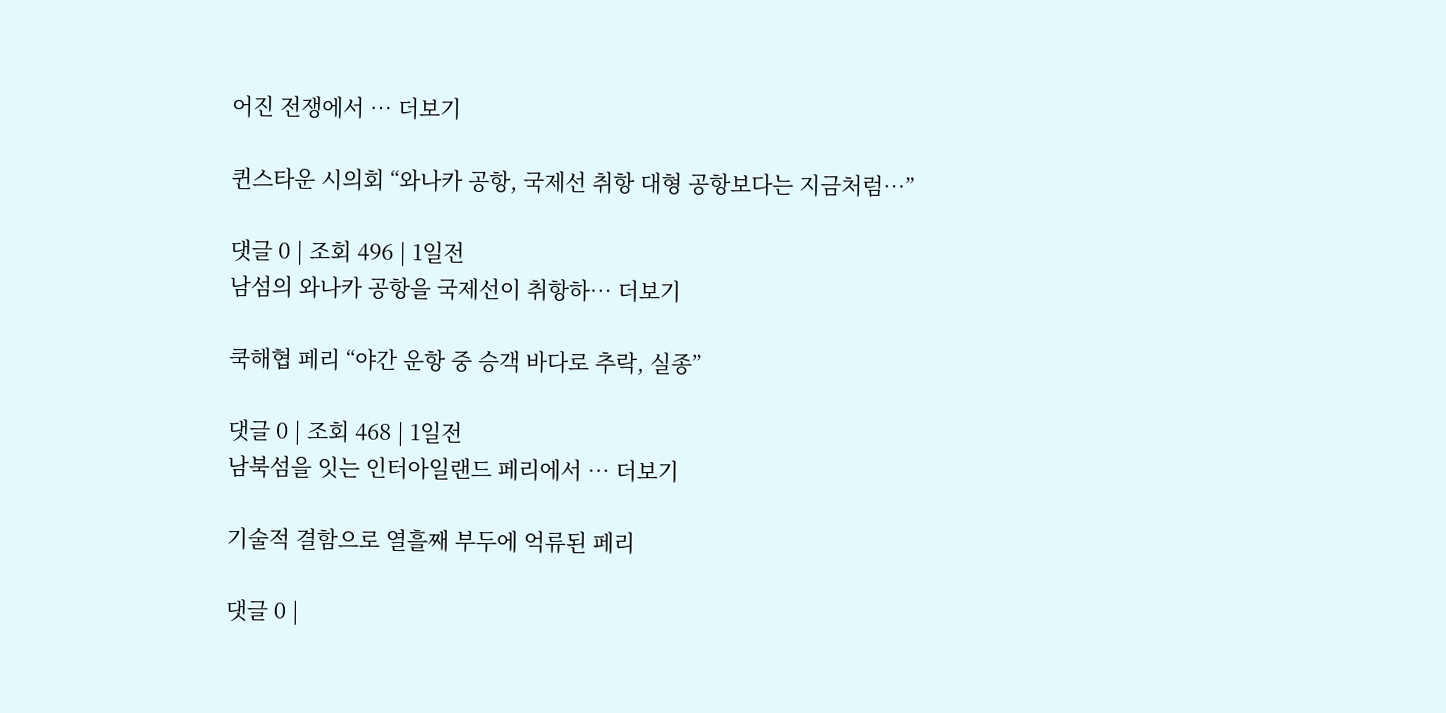어진 전쟁에서 … 더보기

퀸스타운 시의회 “와나카 공항, 국제선 취항 대형 공항보다는 지금처럼…”

댓글 0 | 조회 496 | 1일전
남섬의 와나카 공항을 국제선이 취항하… 더보기

쿡해협 페리 “야간 운항 중 승객 바다로 추락, 실종”

댓글 0 | 조회 468 | 1일전
남북섬을 잇는 인터아일랜드 페리에서 … 더보기

기술적 결함으로 열흘째 부두에 억류된 페리

댓글 0 |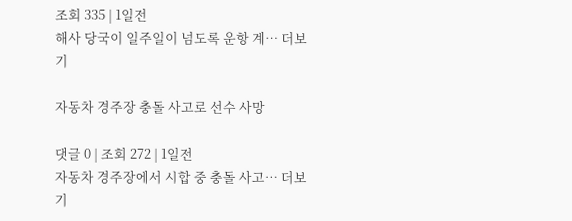조회 335 | 1일전
해사 당국이 일주일이 넘도록 운항 계… 더보기

자동차 경주장 충돌 사고로 선수 사망

댓글 0 | 조회 272 | 1일전
자동차 경주장에서 시합 중 충돌 사고… 더보기